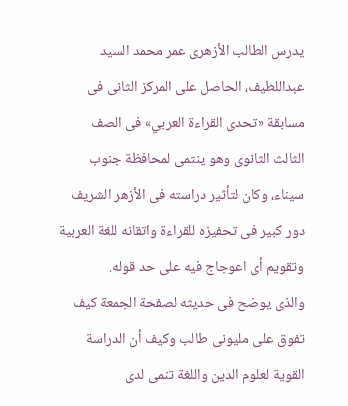يدرس الطالب الأزهرى عمر محمد السيد عبداللطيف، الحاصل على المركز الثانى فى مسابقة «تحدى القراءة العربي» فى الصف الثالث الثانوى وهو ينتمى لمحافظة جنوب سيناء، وكان لتأثير دراسته فى الأزهر الشريف دور كبير فى تحفيزه للقراءة واتقانه للغة العربية وتقويم أى اعوجاج فيه على حد قوله.
والذى يوضح فى حديثه لصفحة الجمعة كيف تفوق على مليونى طالب وكيف أن الدراسة القوية لعلوم الدين واللغة تنمى لدى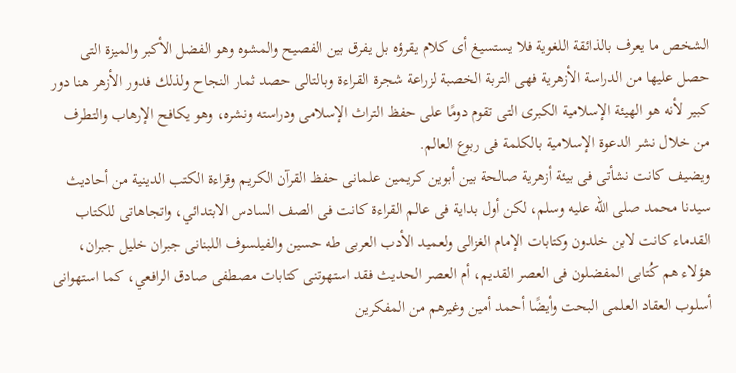الشخص ما يعرف بالذائقة اللغوية فلا يستسيغ أى كلام يقرؤه بل يفرق بين الفصيح والمشوه وهو الفضل الأكبر والميزة التى حصل عليها من الدراسة الأزهرية فهى التربة الخصبة لزراعة شجرة القراءة وبالتالى حصد ثمار النجاح ولذلك فدور الأزهر هنا دور كبير لأنه هو الهيئة الإسلامية الكبرى التى تقوم دومًا على حفظ التراث الإسلامى ودراسته ونشره، وهو يكافح الإرهاب والتطرف من خلال نشر الدعوة الإسلامية بالكلمة فى ربوع العالم.
ويضيف كانت نشأتى فى بيئة أزهرية صالحة بين أبوين كريمين علمانى حفظ القرآن الكريم وقراءة الكتب الدينية من أحاديث سيدنا محمد صلى الله عليه وسلم، لكن أول بداية فى عالم القراءة كانت فى الصف السادس الابتدائي، واتجاهاتى للكتاب القدماء كانت لابن خلدون وكتابات الإمام الغزالى ولعميد الأدب العربى طه حسين والفيلسوف اللبنانى جبران خليل جبران، هؤلاء هم كُتابى المفضلون فى العصر القديم، أم العصر الحديث فقد استهوتنى كتابات مصطفى صادق الرافعي، كما استهوانى أسلوب العقاد العلمى البحت وأيضًا أحمد أمين وغيرهم من المفكرين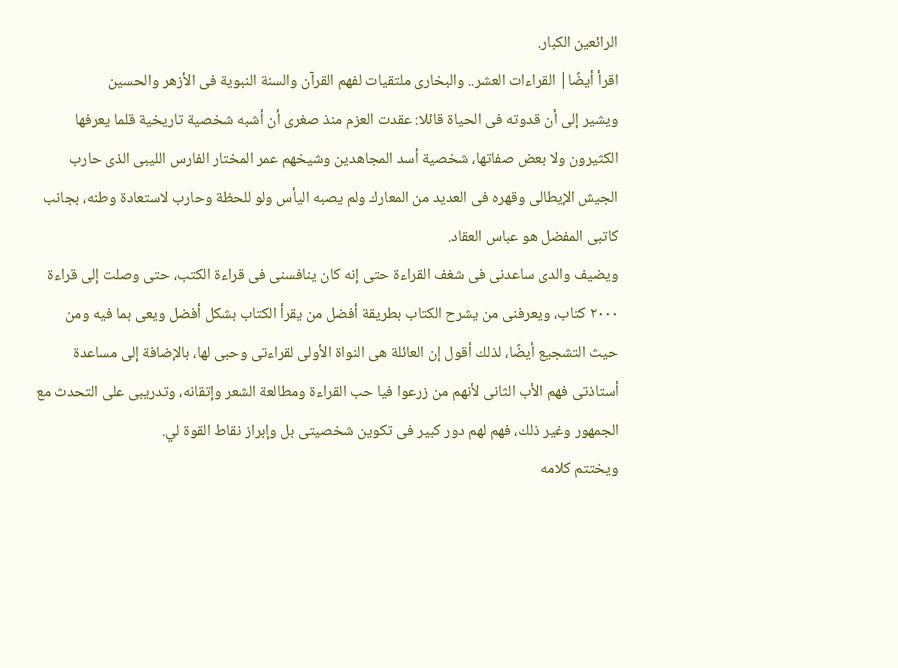الرائعين الكبار.
اقرأ أيضًا| القراءات العشر.. والبخارى ملتقيات لفهم القرآن والسنة النبوية فى الأزهر والحسين
ويشير إلى أن قدوته فى الحياة قائلا: عقدت العزم منذ صغرى أن أشبه شخصية تاريخية قلما يعرفها الكثيرون ولا بعض صفاتها، شخصية أسد المجاهدين وشيخهم عمر المختار الفارس الليبى الذى حارب الجيش الإيطالى وقهره فى العديد من المعارك ولم يصبه اليأس ولو للحظة وحارب لاستعادة وطنه، بجانب كاتبى المفضل هو عباس العقاد.
ويضيف والدى ساعدنى فى شغف القراءة حتى إنه كان ينافسنى فى قراءة الكتب، حتى وصلت إلى قراءة ٢٠٠٠ كتاب، ويعرفنى من يشرح الكتاب بطريقة أفضل من يقرأ الكتاب بشكل أفضل ويعى بما فيه ومن حيث التشجيع أيضًا، لذلك أقول إن العائلة هى النواة الأولى لقراءتى وحبى لها، بالإضافة إلى مساعدة أستاذتى فهم الأب الثانى لأنهم من زرعوا فيا حب القراءة ومطالعة الشعر وإتقانه، وتدريبى على التحدث مع الجمهور وغير ذلك، فهم لهم دور كبير فى تكوين شخصيتى بل وإبراز نقاط القوة لي.
ويختتم كلامه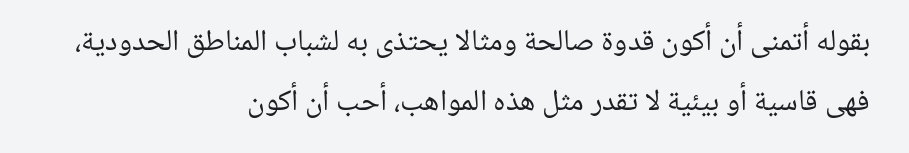بقوله أتمنى أن أكون قدوة صالحة ومثالا يحتذى به لشباب المناطق الحدودية، فهى قاسية أو بيئية لا تقدر مثل هذه المواهب، أحب أن أكون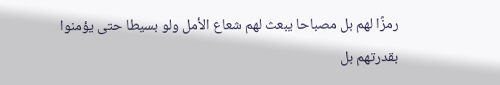رمزًا لهم بل مصباحا يبعث لهم شعاع الأمل ولو بسيطا حتى يؤمنوا بقدرتهم بل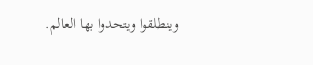وينطلقوا ويتحدوا بها العالم.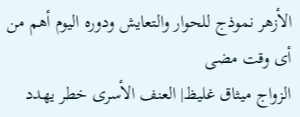الأزهر نموذج للحوار والتعايش ودوره اليوم أهم من أى وقت مضى
الزواج ميثاق غليظ| العنف الأسرى خطر يهدد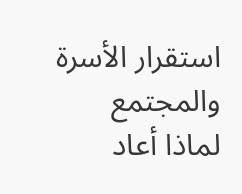استقرار الأسرة والمجتمع
لماذا أعاد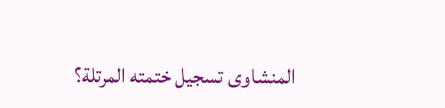المنشاوى تسجيل ختمته المرتلة؟